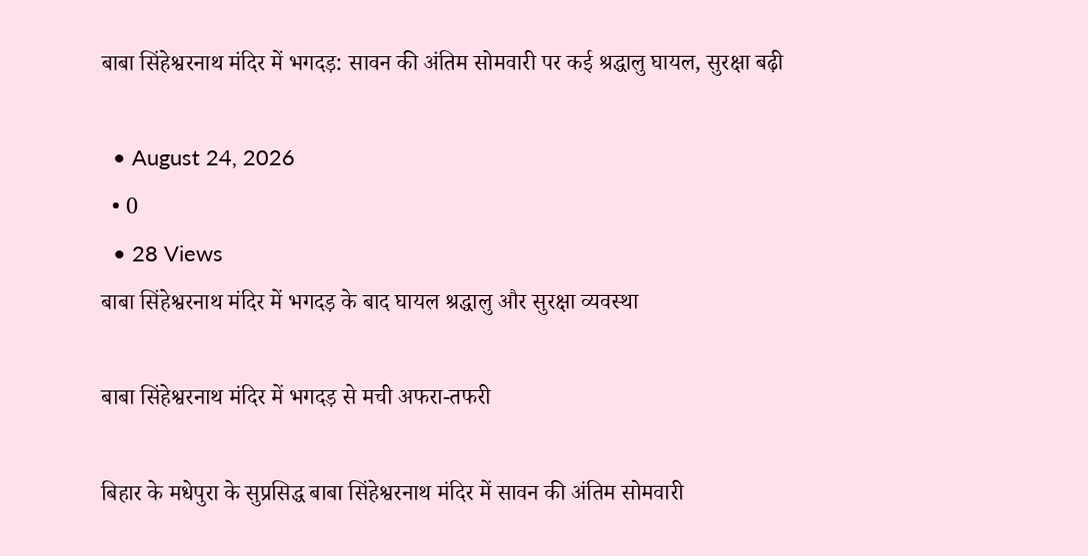बाबा सिंहेश्वरनाथ मंदिर में भगदड़: सावन की अंतिम सोमवारी पर कई श्रद्धालु घायल, सुरक्षा बढ़ी

  • August 24, 2026
  • 0
  • 28 Views
बाबा सिंहेश्वरनाथ मंदिर में भगदड़ के बाद घायल श्रद्धालु और सुरक्षा व्यवस्था

बाबा सिंहेश्वरनाथ मंदिर में भगदड़ से मची अफरा-तफरी

बिहार के मधेपुरा के सुप्रसिद्ध बाबा सिंहेश्वरनाथ मंदिर में सावन की अंतिम सोमवारी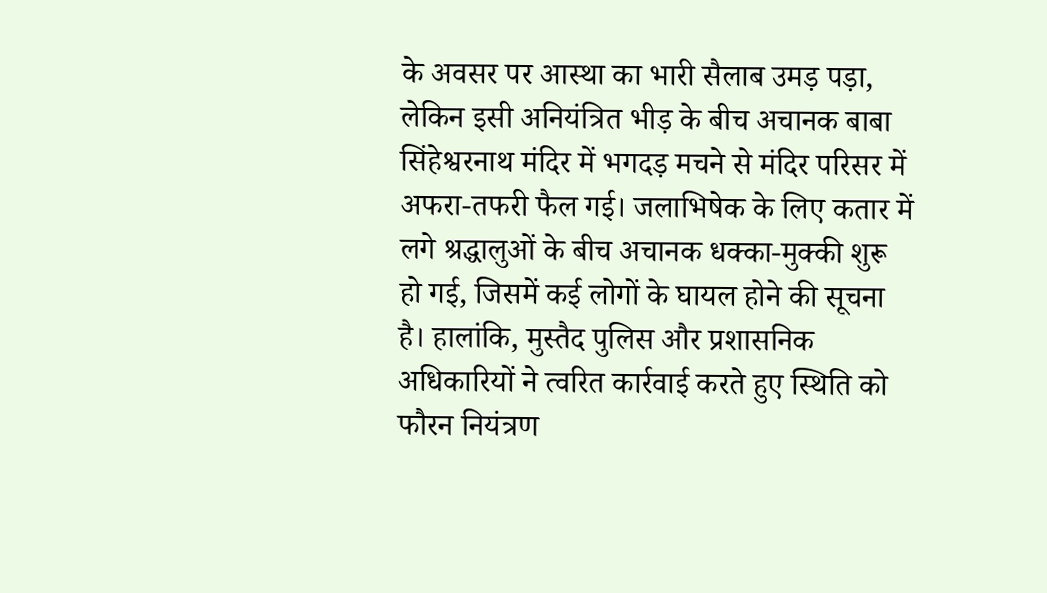के अवसर पर आस्था का भारी सैलाब उमड़ पड़ा, लेकिन इसी अनियंत्रित भीड़ के बीच अचानक बाबा सिंहेश्वरनाथ मंदिर में भगदड़ मचने से मंदिर परिसर में अफरा-तफरी फैल गई। जलाभिषेक के लिए कतार में लगे श्रद्धालुओं के बीच अचानक धक्का-मुक्की शुरू हो गई, जिसमें कई लोगों के घायल होने की सूचना है। हालांकि, मुस्तैद पुलिस और प्रशासनिक अधिकारियों ने त्वरित कार्रवाई करते हुए स्थिति को फौरन नियंत्रण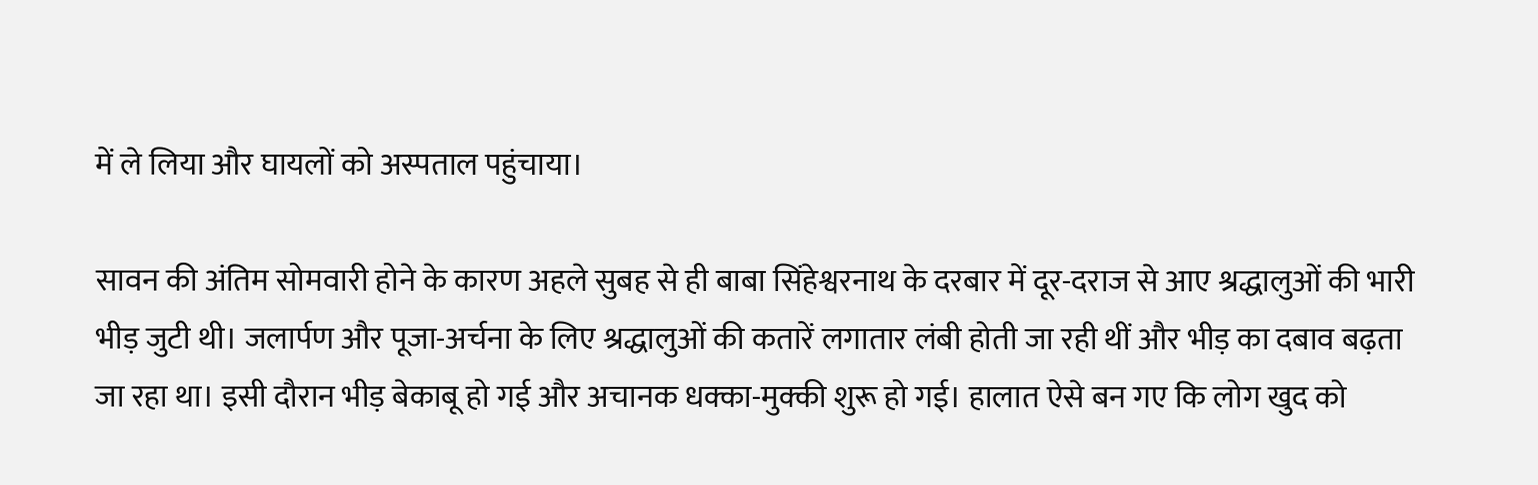में ले लिया और घायलों को अस्पताल पहुंचाया।

सावन की अंतिम सोमवारी होने के कारण अहले सुबह से ही बाबा सिंहेश्वरनाथ के दरबार में दूर-दराज से आए श्रद्धालुओं की भारी भीड़ जुटी थी। जलार्पण और पूजा-अर्चना के लिए श्रद्धालुओं की कतारें लगातार लंबी होती जा रही थीं और भीड़ का दबाव बढ़ता जा रहा था। इसी दौरान भीड़ बेकाबू हो गई और अचानक धक्का-मुक्की शुरू हो गई। हालात ऐसे बन गए कि लोग खुद को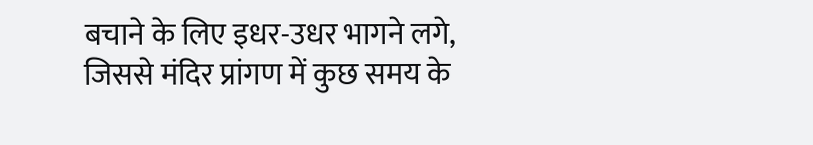बचाने के लिए इधर-उधर भागने लगे, जिससे मंदिर प्रांगण में कुछ समय के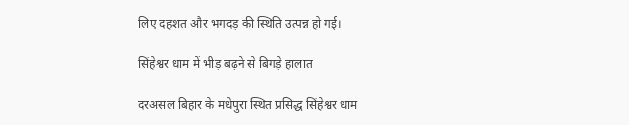लिए दहशत और भगदड़ की स्थिति उत्पन्न हो गई।

सिंहेश्वर धाम में भीड़ बढ़ने से बिगड़े हालात

दरअसल बिहार के मधेपुरा स्थित प्रसिद्ध सिंहेश्वर धाम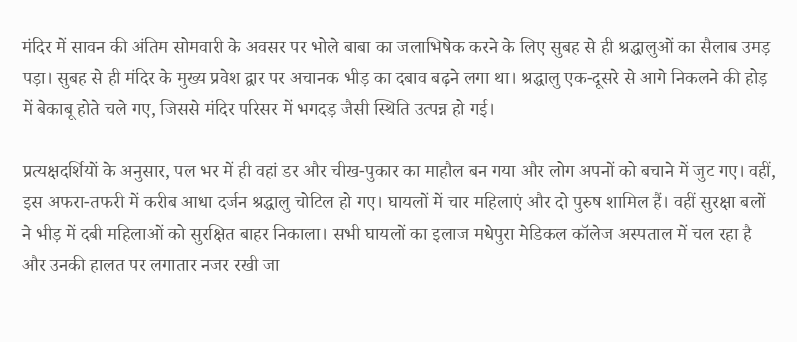मंदिर में सावन की अंतिम सोमवारी के अवसर पर भोले बाबा का जलाभिषेक करने के लिए सुबह से ही श्रद्धालुओं का सैलाब उमड़ पड़ा। सुबह से ही मंदिर के मुख्य प्रवेश द्वार पर अचानक भीड़ का दबाव बढ़ने लगा था। श्रद्धालु एक-दूसरे से आगे निकलने की होड़ में बेकाबू होते चले गए, जिससे मंदिर परिसर में भगदड़ जैसी स्थिति उत्पन्न हो गई।

प्रत्यक्षदर्शियों के अनुसार, पल भर में ही वहां डर और चीख-पुकार का माहौल बन गया और लोग अपनों को बचाने में जुट गए। वहीं, इस अफरा-तफरी में करीब आधा दर्जन श्रद्धालु चोटिल हो गए। घायलों में चार महिलाएं और दो पुरुष शामिल हैं। वहीं सुरक्षा बलों ने भीड़ में दबी महिलाओं को सुरक्षित बाहर निकाला। सभी घायलों का इलाज मधेपुरा मेडिकल कॉलेज अस्पताल में चल रहा है और उनकी हालत पर लगातार नजर रखी जा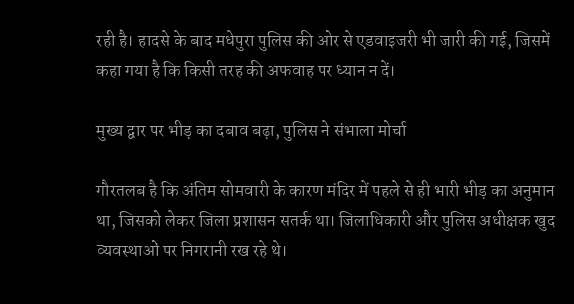रही है। हादसे के बाद मधेपुरा पुलिस की ओर से एडवाइजरी भी जारी की गई, जिसमें कहा गया है कि किसी तरह की अफवाह पर ध्यान न दें।

मुख्य द्वार पर भीड़ का दबाव बढ़ा, पुलिस ने संभाला मोर्चा

गौरतलब है कि अंतिम सोमवारी के कारण मंदिर में पहले से ही भारी भीड़ का अनुमान था, जिसको लेकर जिला प्रशासन सतर्क था। जिलाधिकारी और पुलिस अधीक्षक खुद व्यवस्थाओं पर निगरानी रख रहे थे।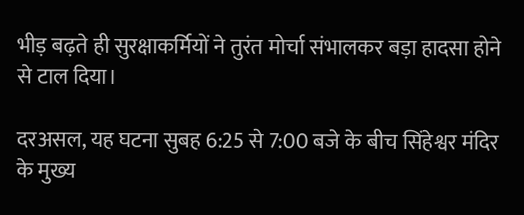भीड़ बढ़ते ही सुरक्षाकर्मियों ने तुरंत मोर्चा संभालकर बड़ा हादसा होने से टाल दिया।

दरअसल, यह घटना सुबह 6:25 से 7:00 बजे के बीच सिंहेश्वर मंदिर के मुख्य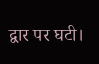द्वार पर घटी।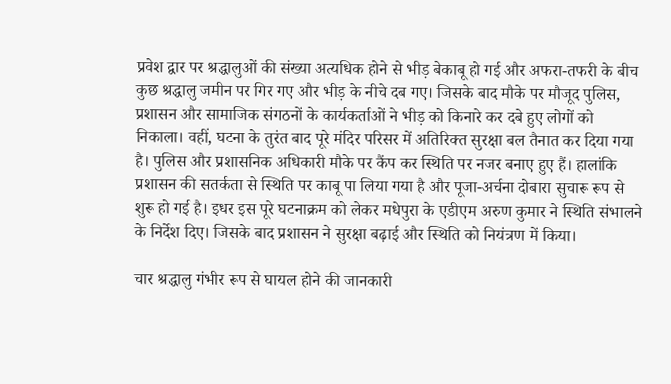प्रवेश द्वार पर श्रद्धालुओं की संख्या अत्यधिक होने से भीड़ बेकाबू हो गई और अफरा-तफरी के बीच कुछ श्रद्धालु जमीन पर गिर गए और भीड़ के नीचे दब गए। जिसके बाद मौके पर मौजूद पुलिस, प्रशासन और सामाजिक संगठनों के कार्यकर्ताओं ने भीड़ को किनारे कर दबे हुए लोगों को निकाला। वहीं, घटना के तुरंत बाद पूरे मंदिर परिसर में अतिरिक्त सुरक्षा बल तैनात कर दिया गया है। पुलिस और प्रशासनिक अधिकारी मौके पर कैंप कर स्थिति पर नजर बनाए हुए हैं। हालांकि प्रशासन की सतर्कता से स्थिति पर काबू पा लिया गया है और पूजा-अर्चना दोबारा सुचारू रूप से शुरू हो गई है। इधर इस पूरे घटनाक्रम को लेकर मधेपुरा के एडीएम अरुण कुमार ने स्थिति संभालने के निर्देश दिए। जिसके बाद प्रशासन ने सुरक्षा बढ़ाई और स्थिति को नियंत्रण में किया।

चार श्रद्धालु गंभीर रूप से घायल होने की जानकारी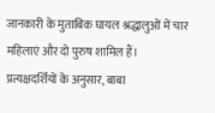जानकारी के मुताबिक घायल श्रद्धालुओं में चार महिलाएं और दो पुरुष शामिल हैं। प्रत्यक्षदर्शियों के अनुसार, बाबा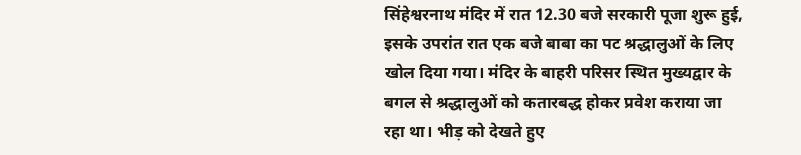सिंहेश्वरनाथ मंदिर में रात 12.30 बजे सरकारी पूजा शुरू हुई, इसके उपरांत रात एक बजे बाबा का पट श्रद्धालुओं के लिए खोल दिया गया। मंदिर के बाहरी परिसर स्थित मुख्यद्वार के बगल से श्रद्धालुओं को कतारबद्ध होकर प्रवेश कराया जा रहा था। भीड़ को देखते हुए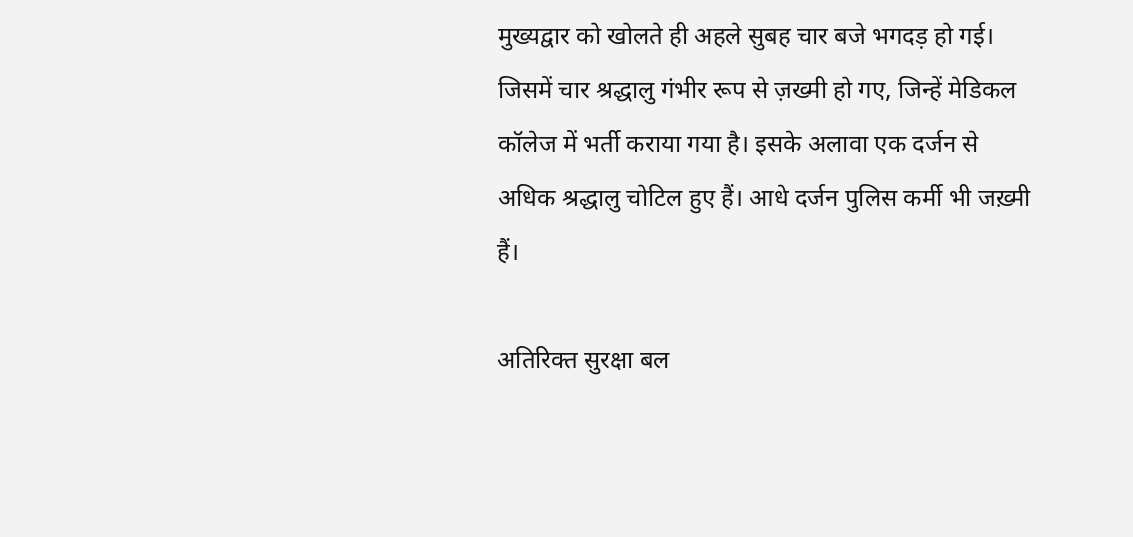मुख्यद्वार को खोलते ही अहले सुबह चार बजे भगदड़ हो गई। जिसमें चार श्रद्धालु गंभीर रूप से ज़ख्मी हो गए, जिन्हें मेडिकल कॉलेज में भर्ती कराया गया है। इसके अलावा एक दर्जन से अधिक श्रद्धालु चोटिल हुए हैं। आधे दर्जन पुलिस कर्मी भी जख़्मी हैं।

अतिरिक्त सुरक्षा बल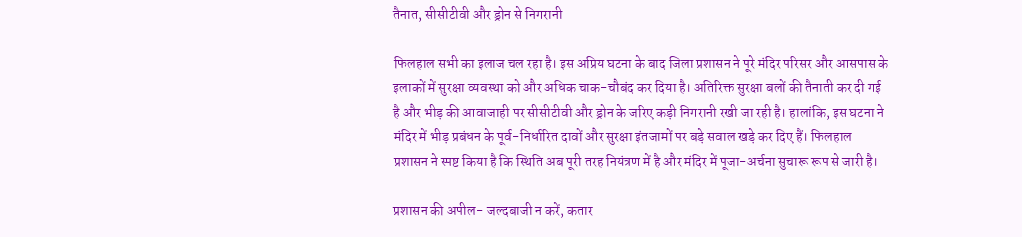तैनात, सीसीटीवी और ड्रोन से निगरानी

फिलहाल सभी का इलाज चल रहा है। इस अप्रिय घटना के बाद जिला प्रशासन ने पूरे मंदिर परिसर और आसपास के इलाकों में सुरक्षा व्यवस्था को और अधिक चाक-चौबंद कर दिया है। अतिरिक्त सुरक्षा बलों की तैनाती कर दी गई है और भीड़ की आवाजाही पर सीसीटीवी और ड्रोन के जरिए कड़ी निगरानी रखी जा रही है। हालांकि, इस घटना ने मंदिर में भीड़ प्रबंधन के पूर्व-निर्धारित दावों और सुरक्षा इंतजामों पर बड़े सवाल खड़े कर दिए हैं। फिलहाल प्रशासन ने स्पष्ट किया है कि स्थिति अब पूरी तरह नियंत्रण में है और मंदिर में पूजा-अर्चना सुचारू रूप से जारी है।

प्रशासन की अपील- जल्दबाजी न करें, कतार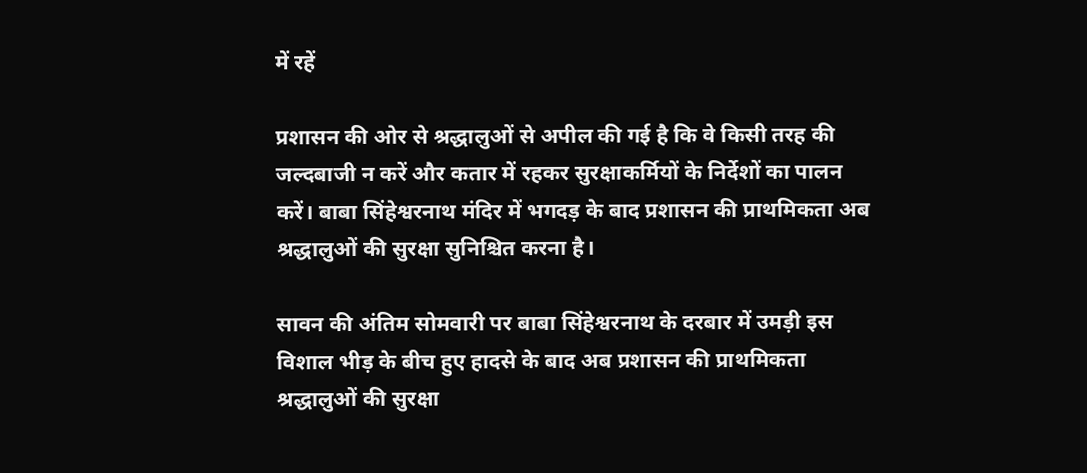में रहें

प्रशासन की ओर से श्रद्धालुओं से अपील की गई है कि वे किसी तरह की जल्दबाजी न करें और कतार में रहकर सुरक्षाकर्मियों के निर्देशों का पालन करें। बाबा सिंहेश्वरनाथ मंदिर में भगदड़ के बाद प्रशासन की प्राथमिकता अब श्रद्धालुओं की सुरक्षा सुनिश्चित करना है।

सावन की अंतिम सोमवारी पर बाबा सिंहेश्वरनाथ के दरबार में उमड़ी इस विशाल भीड़ के बीच हुए हादसे के बाद अब प्रशासन की प्राथमिकता श्रद्धालुओं की सुरक्षा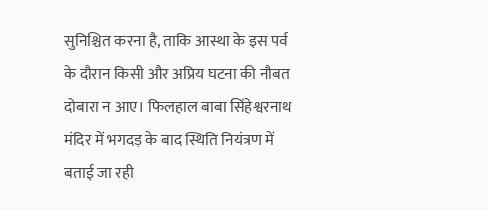सुनिश्चित करना है, ताकि आस्था के इस पर्व के दौरान किसी और अप्रिय घटना की नौबत दोबारा न आए। फिलहाल बाबा सिंहेश्वरनाथ मंदिर में भगदड़ के बाद स्थिति नियंत्रण में बताई जा रही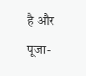है और पूजा-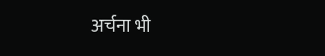अर्चना भी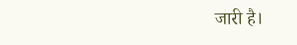जारी है।